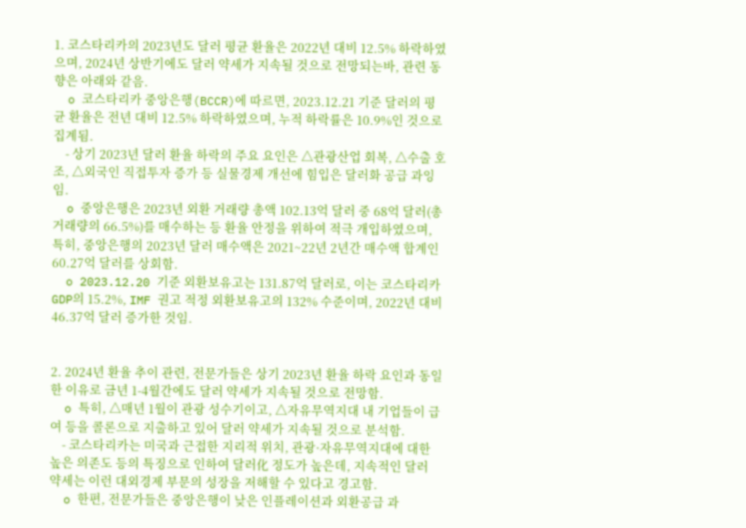1. 코스타리카의 2023년도 달러 평균 환율은 2022년 대비 12.5% 하락하였으며, 2024년 상반기에도 달러 약세가 지속될 것으로 전망되는바, 관련 동향은 아래와 같음.
  o 코스타리카 중앙은행(BCCR)에 따르면, 2023.12.21 기준 달러의 평균 환율은 전년 대비 12.5% 하락하였으며, 누적 하락률은 10.9%인 것으로 집계됨.
    - 상기 2023년 달러 환율 하락의 주요 요인은 △관광산업 회복, △수출 호조, △외국인 직접투자 증가 등 실물경제 개선에 힘입은 달러화 공급 과잉임.
  o 중앙은행은 2023년 외환 거래량 총액 102.13억 달러 중 68억 달러(총 거래량의 66.5%)를 매수하는 등 환율 안정을 위하여 적극 개입하였으며, 특히, 중앙은행의 2023년 달러 매수액은 2021~22년 2년간 매수액 합계인 60.27억 달러를 상회함.
  o 2023.12.20 기준 외환보유고는 131.87억 달러로, 이는 코스타리카 GDP의 15.2%, IMF 권고 적정 외환보유고의 132% 수준이며, 2022년 대비 46.37억 달러 증가한 것임.


2. 2024년 환율 추이 관련, 전문가들은 상기 2023년 환율 하락 요인과 동일한 이유로 금년 1-4월간에도 달러 약세가 지속될 것으로 전망함.
  o 특히, △매년 1월이 관광 성수기이고, △자유무역지대 내 기업들이 급여 등을 콜론으로 지출하고 있어 달러 약세가 지속될 것으로 분석함.
    - 코스타리카는 미국과 근접한 지리적 위치, 관광·자유무역지대에 대한 높은 의존도 등의 특징으로 인하여 달러化 정도가 높은데, 지속적인 달러 약세는 이런 대외경제 부문의 성장을 저해할 수 있다고 경고함.
  o 한편, 전문가들은 중앙은행이 낮은 인플레이션과 외환공급 과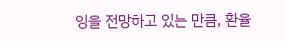잉을 전망하고 있는 만큼, 환율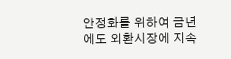안정화를 위하여 금년에도 외환시장에 지속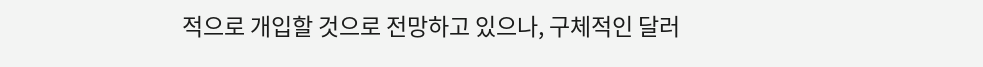적으로 개입할 것으로 전망하고 있으나, 구체적인 달러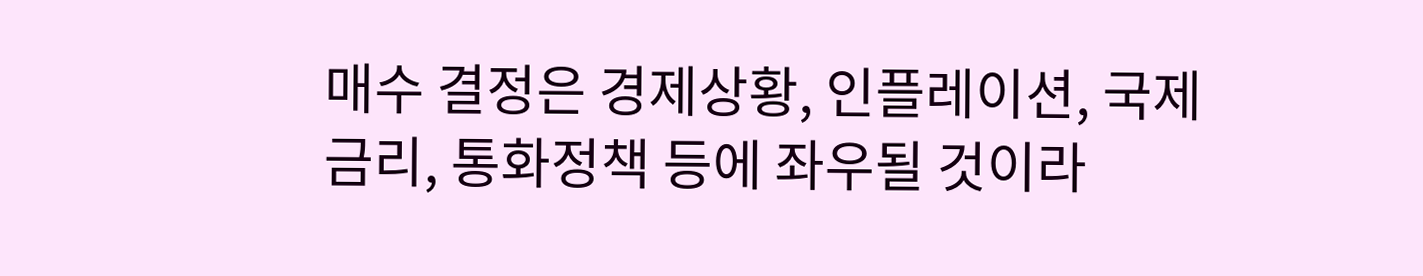매수 결정은 경제상황, 인플레이션, 국제금리, 통화정책 등에 좌우될 것이라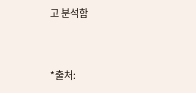고 분석함


*출처: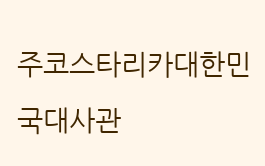주코스타리카대한민국대사관